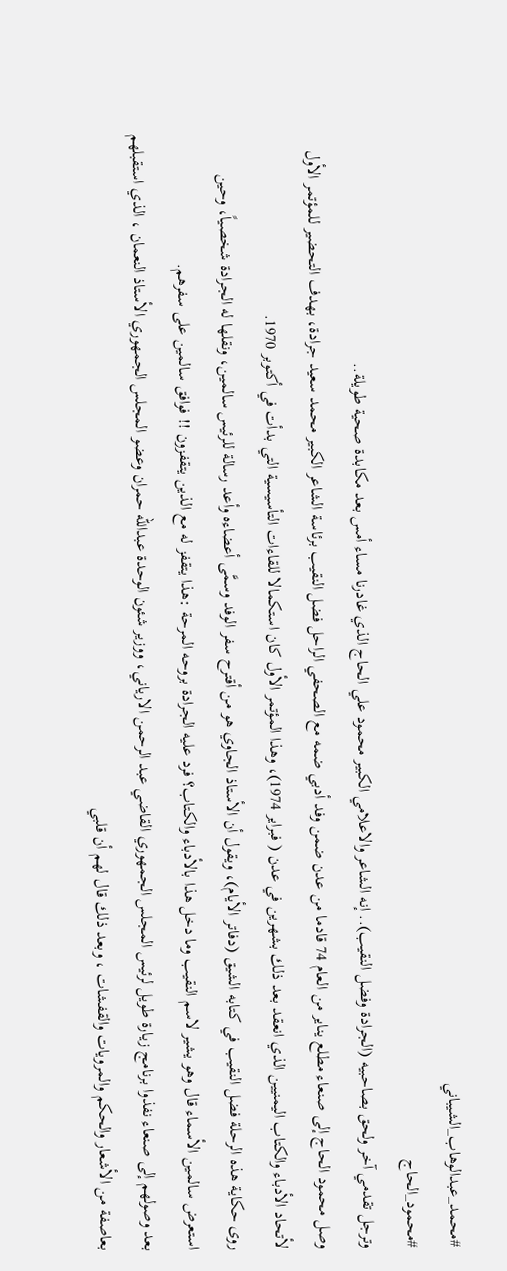#محمد_عبدالوهاب_الشيباني
#محمود_الحاج
وترجل تقدمي آخر ولحق بصاحبيه (الجرادة وفضل النقيب).. إنه الشاعر والاعلامي الكبير محمود علي الحاج الذي غادرنا مساء أمس بعد مكابدة صحية طويلة..
وصل محمود الحاج إلى صنعاء مطلع يناير من العام 74 قادما من عدن ضمن وفد أدبي ضمه مع الصحفي الراحل فضل النقيب برئاسة الشاعر الكبير محمد سعيد جرادة، بهدف التحضير للمؤتمر الأول لأتحاد الأدباء والكتاب اليمنيين الذي انعقد بعد ذلك بشهرين في عدن ( فبراير 1974)، وهذا المؤتمر الأول كان استكمالا للقاءات التأسيسية التي بدأت في أكتوبر 1970.
روى حكاية هذه الرحلة فضل النقيب في كتابه الشيق (دفاتر الأيام)، ويقول أن الأستاذ الجاوي هو من أقترح سفر الوفد وسمَّى أعضاءه وأعد رسالة للرئيس سالمين، ونقلها له الجرادة شخصياً، وحين استعرض سالمين الأسماء قال وهو يشير لاسم النقيب وما دخل هذا بالأدباء والكتاب؟ فرد عليه الجرادة بروحه المرحة :هذا يتقفز له مع الذين يتقفزون !! فوافق سالمين على سفرهم.
بعد وصولهم إلى صنعاء نفذوا برنامج زيارة طويل لرئيس المجلس الجمهوري القاضي عبد الرحمن الارياني، ووزير شئون الوحدة عبدالله حمران وعضو المجلس الجمهوري الأستاذ النعمان ، الذي استقبلهم بعاصفة من الأشعار والحكم والمرويات والقفشات ، وبعد ذلك قال لهم أن قلبي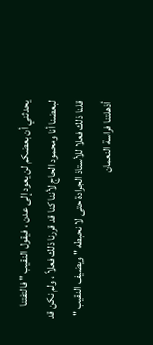يحدثني أن بعضكم لن يعود إلى عدن ، فيقول النقيب " فالتفتنا لبعضنا أنا ومحمود الحاج لأننا كنا قد قررنا ذلك فعلاً ، ولم نكن قد قلنا ذلك فعلا للأستاذ الجرادة حتى لا نحبطه " ويضيف النقيب " أذهلتنا فراسة النعمان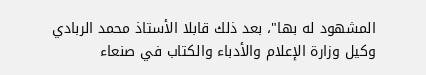المشهود له بها"، بعد ذلك قابلا الأستاذ محمد الربادي وكيل وزارة الإعلام والأدباء والكتاب في صنعاء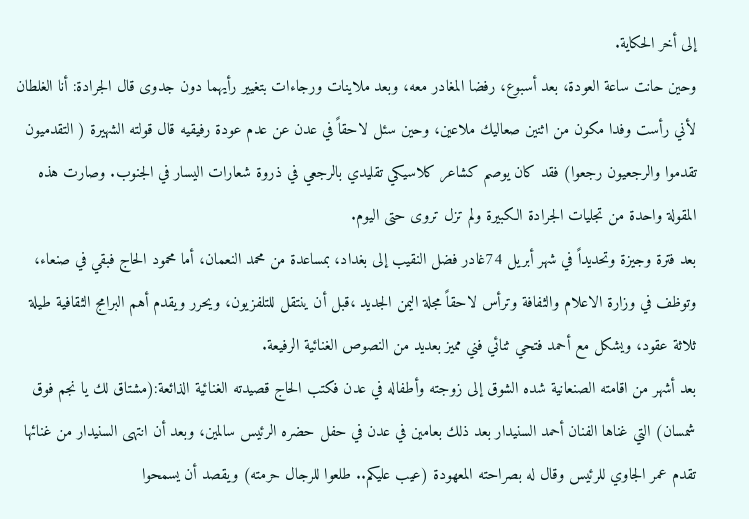إلى أخر الحكاية.
وحين حانت ساعة العودة، بعد أسبوع، رفضا المغادر معه، وبعد ملاينات ورجاءات بتغيير رأيهما دون جدوى قال الجرادة: أنا الغلطان لأني رأست وفدا مكون من اثنين صعاليك ملاعين، وحين سئل لاحقاً في عدن عن عدم عودة رفيقيه قال قولته الشهيرة ( التقدميون تقدموا والرجعيون رجعوا) فقد كان يوصم كشاعر كلاسيكي تقليدي بالرجعي في ذروة شعارات اليسار في الجنوب. وصارت هذه المقولة واحدة من تجليات الجرادة الكبيرة ولم تزل تروى حتى اليوم.
بعد فترة وجيزة وتحديداً في شهر أبريل 74غادر فضل النقيب إلى بغداد، بمساعدة من محمد النعمان، أما محمود الحاج فبقي في صنعاء، وتوظف في وزارة الاعلام والثفافة وترأس لاحقاً مجلة اليمن الجديد ،قبل أن ينتقل للتلفزيون، ويحرر ويقدم أهم البرامج الثقافية طيلة ثلاثة عقود، ويشكل مع أحمد فتحي ثنائي فني مميز بعديد من النصوص الغنائية الرفيعة.
بعد أشهر من اقامته الصنعانية شده الشوق إلى زوجته وأطفاله في عدن فكتب الحاج قصيدته الغنائية الذائعة:(مشتاق لك يا نجم فوق شمسان) التي غناها الفنان أحمد السنيدار بعد ذلك بعامين في عدن في حفل حضره الرئيس سالمين، وبعد أن انتهى السنيدار من غنائها تقدم عمر الجاوي للرئيس وقال له بصراحته المعهودة (عيب عليكم.. طلعوا للرجال حرمته) ويقصد أن يسمحوا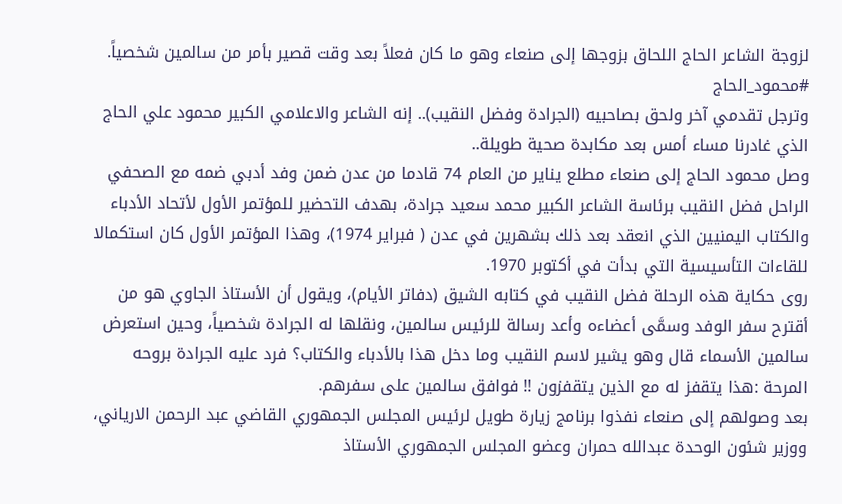لزوجة الشاعر الحاج اللحاق بزوجها إلى صنعاء وهو ما كان فعلاً بعد وقت قصير بأمر من سالمين شخصياً.
#محمود_الحاج
وترجل تقدمي آخر ولحق بصاحبيه (الجرادة وفضل النقيب).. إنه الشاعر والاعلامي الكبير محمود علي الحاج الذي غادرنا مساء أمس بعد مكابدة صحية طويلة..
وصل محمود الحاج إلى صنعاء مطلع يناير من العام 74 قادما من عدن ضمن وفد أدبي ضمه مع الصحفي الراحل فضل النقيب برئاسة الشاعر الكبير محمد سعيد جرادة، بهدف التحضير للمؤتمر الأول لأتحاد الأدباء والكتاب اليمنيين الذي انعقد بعد ذلك بشهرين في عدن ( فبراير 1974)، وهذا المؤتمر الأول كان استكمالا للقاءات التأسيسية التي بدأت في أكتوبر 1970.
روى حكاية هذه الرحلة فضل النقيب في كتابه الشيق (دفاتر الأيام)، ويقول أن الأستاذ الجاوي هو من أقترح سفر الوفد وسمَّى أعضاءه وأعد رسالة للرئيس سالمين، ونقلها له الجرادة شخصياً، وحين استعرض سالمين الأسماء قال وهو يشير لاسم النقيب وما دخل هذا بالأدباء والكتاب؟ فرد عليه الجرادة بروحه المرحة :هذا يتقفز له مع الذين يتقفزون !! فوافق سالمين على سفرهم.
بعد وصولهم إلى صنعاء نفذوا برنامج زيارة طويل لرئيس المجلس الجمهوري القاضي عبد الرحمن الارياني، ووزير شئون الوحدة عبدالله حمران وعضو المجلس الجمهوري الأستاذ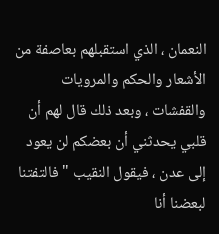النعمان ، الذي استقبلهم بعاصفة من الأشعار والحكم والمرويات والقفشات ، وبعد ذلك قال لهم أن قلبي يحدثني أن بعضكم لن يعود إلى عدن ، فيقول النقيب " فالتفتنا لبعضنا أنا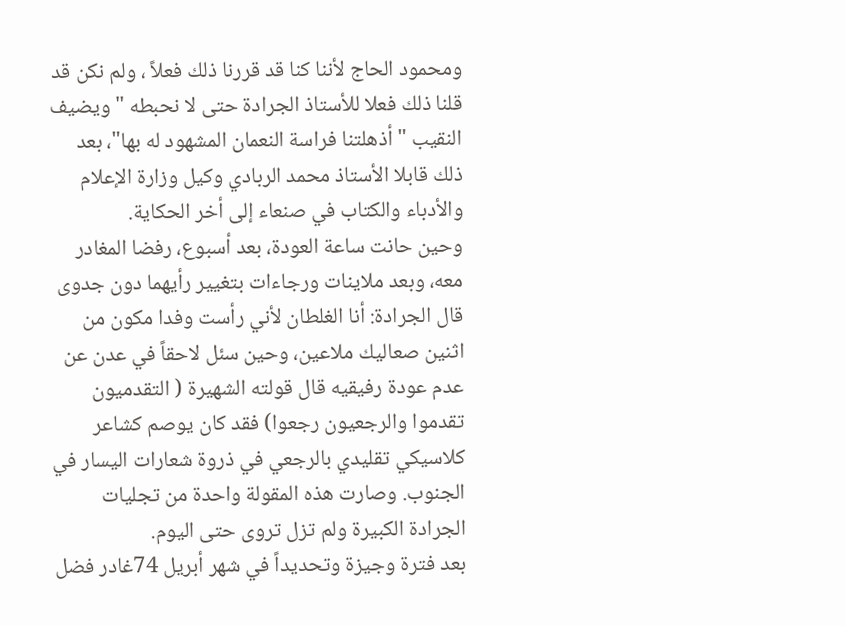ومحمود الحاج لأننا كنا قد قررنا ذلك فعلاً ، ولم نكن قد قلنا ذلك فعلا للأستاذ الجرادة حتى لا نحبطه " ويضيف النقيب " أذهلتنا فراسة النعمان المشهود له بها"، بعد ذلك قابلا الأستاذ محمد الربادي وكيل وزارة الإعلام والأدباء والكتاب في صنعاء إلى أخر الحكاية.
وحين حانت ساعة العودة، بعد أسبوع، رفضا المغادر معه، وبعد ملاينات ورجاءات بتغيير رأيهما دون جدوى قال الجرادة: أنا الغلطان لأني رأست وفدا مكون من اثنين صعاليك ملاعين، وحين سئل لاحقاً في عدن عن عدم عودة رفيقيه قال قولته الشهيرة ( التقدميون تقدموا والرجعيون رجعوا) فقد كان يوصم كشاعر كلاسيكي تقليدي بالرجعي في ذروة شعارات اليسار في الجنوب. وصارت هذه المقولة واحدة من تجليات الجرادة الكبيرة ولم تزل تروى حتى اليوم.
بعد فترة وجيزة وتحديداً في شهر أبريل 74غادر فضل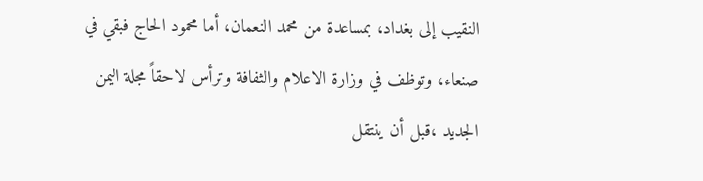النقيب إلى بغداد، بمساعدة من محمد النعمان، أما محمود الحاج فبقي في صنعاء، وتوظف في وزارة الاعلام والثفافة وترأس لاحقاً مجلة اليمن الجديد ،قبل أن ينتقل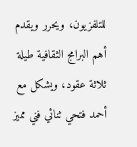للتلفزيون، ويحرر ويقدم أهم البرامج الثقافية طيلة ثلاثة عقود، ويشكل مع أحمد فتحي ثنائي فني مميز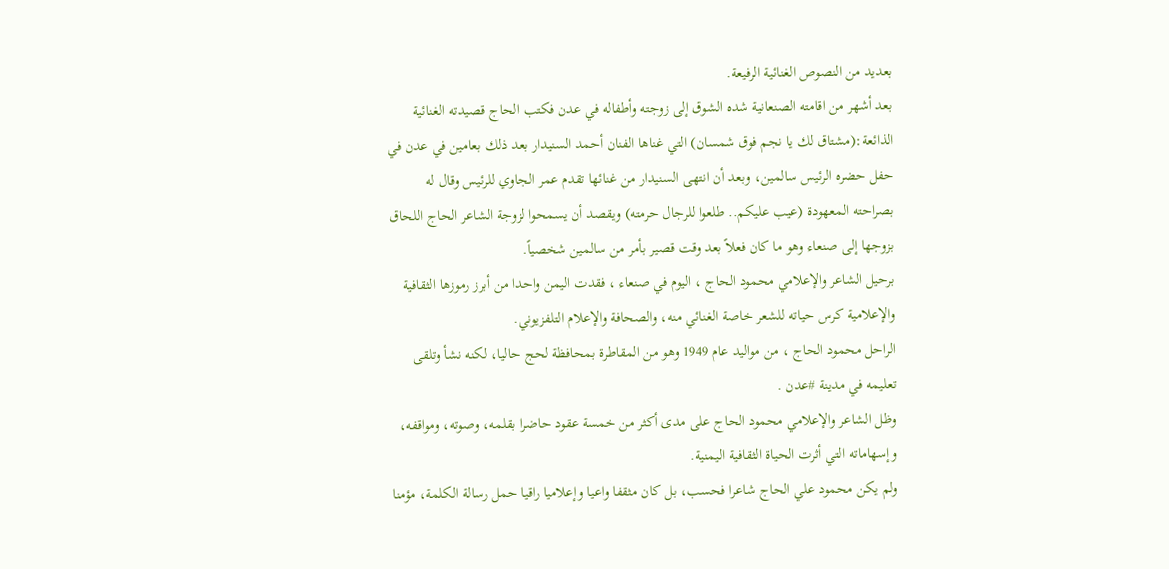بعديد من النصوص الغنائية الرفيعة.
بعد أشهر من اقامته الصنعانية شده الشوق إلى زوجته وأطفاله في عدن فكتب الحاج قصيدته الغنائية الذائعة:(مشتاق لك يا نجم فوق شمسان) التي غناها الفنان أحمد السنيدار بعد ذلك بعامين في عدن في حفل حضره الرئيس سالمين، وبعد أن انتهى السنيدار من غنائها تقدم عمر الجاوي للرئيس وقال له بصراحته المعهودة (عيب عليكم.. طلعوا للرجال حرمته) ويقصد أن يسمحوا لزوجة الشاعر الحاج اللحاق بزوجها إلى صنعاء وهو ما كان فعلاً بعد وقت قصير بأمر من سالمين شخصياً.
برحيل الشاعر والإعلامي محمود الحاج ، اليوم في صنعاء ، فقدت اليمن واحدا من أبرز رموزها الثقافية والإعلامية كرس حياته للشعر خاصة الغنائي منه، والصحافة والإعلام التلفزيوني.
الراحل محمود الحاج ، من مواليد عام 1949 وهو من المقاطرة بمحافظة لحج حاليا، لكنه نشأ وتلقى تعليمه في مدينة #عدن .
وظل الشاعر والإعلامي محمود الحاج على مدى أكثر من خمسة عقود حاضرا بقلمه، وصوته، ومواقفه، وإسهاماته التي أثرت الحياة الثقافية اليمنية.
ولم يكن محمود علي الحاج شاعرا فحسب، بل كان مثقفا واعيا وإعلاميا راقيا حمل رسالة الكلمة، مؤمنا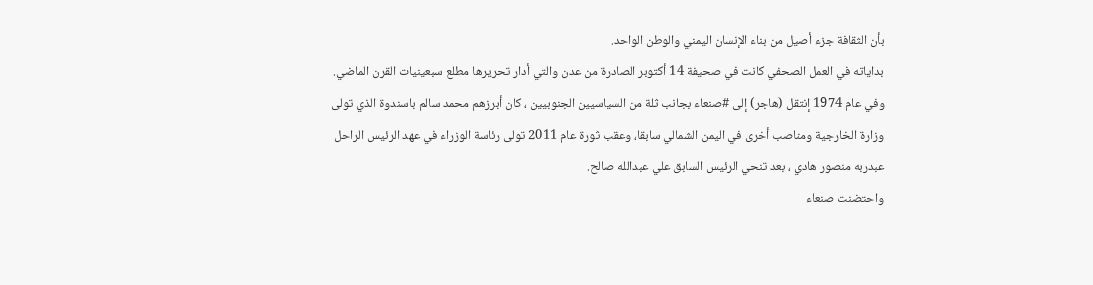بأن الثقافة جزء أصيل من بناء الإنسان اليمني والوطن الواحد.
بداياته في العمل الصحفي كانت في صحيفة 14 أكتوبر الصادرة من عدن والتي أدار تحريرها مطلع سبعينيات القرن الماضي.
وفي عام 1974 إنتقل (هاجر) إلى #صنعاء بجانب ثلة من السياسيين الجنوبيين ، كان أبرزهم محمد سالم باسندوة الذي تولى وزارة الخارجية ومناصب أخرى في اليمن الشمالي سابقا، وعقب ثورة عام 2011 تولى رئاسة الوزراء في عهد الرئيس الراحل عبدربه منصور هادي ، بعد تنحي الرئيس السابق علي عبدالله صالح.
واحتضنت صنعاء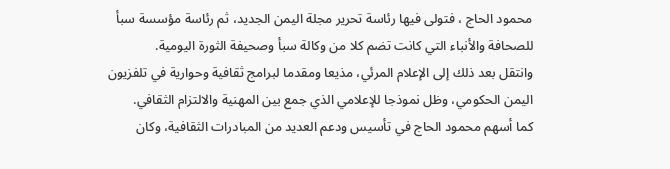محمود الحاج ، فتولى فيها رئاسة تحرير مجلة اليمن الجديد، ثم رئاسة مؤسسة سبأ للصحافة والأنباء التي كانت تضم كلا من وكالة سبأ وصحيفة الثورة اليومية.
وانتقل بعد ذلك إلى الإعلام المرئي، مذيعا ومقدما لبرامج ثقافية وحوارية في تلفزيون اليمن الحكومي، وظل نموذجا للإعلامي الذي جمع بين المهنية والالتزام الثقافي.
كما أسهم محمود الحاج في تأسيس ودعم العديد من المبادرات الثقافية، وكان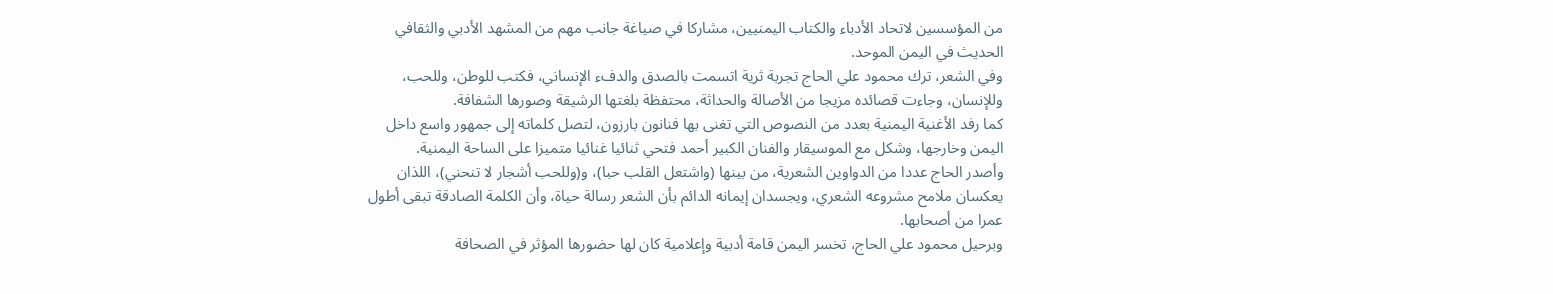من المؤسسين لاتحاد الأدباء والكتاب اليمنيين، مشاركا في صياغة جانب مهم من المشهد الأدبي والثقافي الحديث في اليمن الموحد.
وفي الشعر، ترك محمود علي الحاج تجربة ثرية اتسمت بالصدق والدفء الإنساني، فكتب للوطن، وللحب، وللإنسان، وجاءت قصائده مزيجا من الأصالة والحداثة، محتفظة بلغتها الرشيقة وصورها الشفافة.
كما رفد الأغنية اليمنية بعدد من النصوص التي تغنى بها فنانون بارزون، لتصل كلماته إلى جمهور واسع داخل اليمن وخارجها، وشكل مع الموسيقار والفنان الكبير أحمد فتحي ثنائيا غنائيا متميزا على الساحة اليمنية.
وأصدر الحاج عددا من الدواوين الشعرية، من بينها (واشتعل القلب حبا)، و(وللحب أشجار لا تنحني)، اللذان يعكسان ملامح مشروعه الشعري، ويجسدان إيمانه الدائم بأن الشعر رسالة حياة، وأن الكلمة الصادقة تبقى أطول عمرا من أصحابها.
وبرحيل محمود علي الحاج، تخسر اليمن قامة أدبية وإعلامية كان لها حضورها المؤثر في الصحافة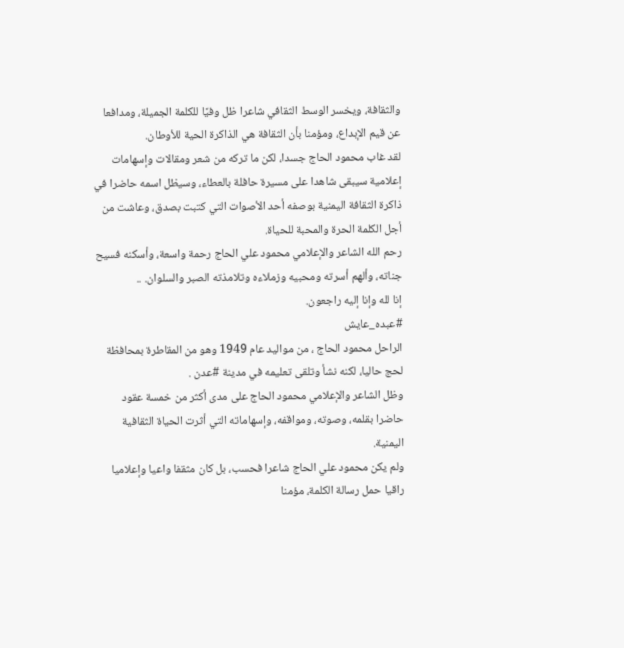والثقافة، ويخسر الوسط الثقافي شاعرا ظل وفيًا للكلمة الجميلة، ومدافعا عن قيم الإبداع، ومؤمنا بأن الثقافة هي الذاكرة الحية للأوطان.
لقد غاب محمود الحاج جسدا، لكن ما تركه من شعر ومقالات وإسهامات إعلامية سيبقى شاهدا على مسيرة حافلة بالعطاء، وسيظل اسمه حاضرا في ذاكرة الثقافة اليمنية بوصفه أحد الأصوات التي كتبت بصدق، وعاشت من أجل الكلمة الحرة والمحبة للحياة.
رحم الله الشاعر والإعلامي محمود علي الحاج رحمة واسعة، وأسكنه فسيح جناته، وألهم أسرته ومحبيه وزملاءه وتلامذته الصبر والسلوان. ..
إنا لله وإنا إليه راجعون.
#عبده_عايش
الراحل محمود الحاج ، من مواليد عام 1949 وهو من المقاطرة بمحافظة لحج حاليا، لكنه نشأ وتلقى تعليمه في مدينة #عدن .
وظل الشاعر والإعلامي محمود الحاج على مدى أكثر من خمسة عقود حاضرا بقلمه، وصوته، ومواقفه، وإسهاماته التي أثرت الحياة الثقافية اليمنية.
ولم يكن محمود علي الحاج شاعرا فحسب، بل كان مثقفا واعيا وإعلاميا راقيا حمل رسالة الكلمة، مؤمنا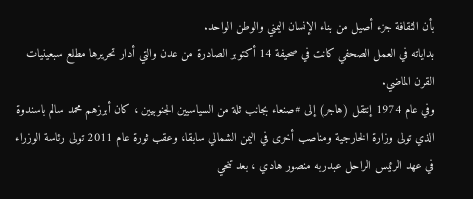بأن الثقافة جزء أصيل من بناء الإنسان اليمني والوطن الواحد.
بداياته في العمل الصحفي كانت في صحيفة 14 أكتوبر الصادرة من عدن والتي أدار تحريرها مطلع سبعينيات القرن الماضي.
وفي عام 1974 إنتقل (هاجر) إلى #صنعاء بجانب ثلة من السياسيين الجنوبيين ، كان أبرزهم محمد سالم باسندوة الذي تولى وزارة الخارجية ومناصب أخرى في اليمن الشمالي سابقا، وعقب ثورة عام 2011 تولى رئاسة الوزراء في عهد الرئيس الراحل عبدربه منصور هادي ، بعد تنحي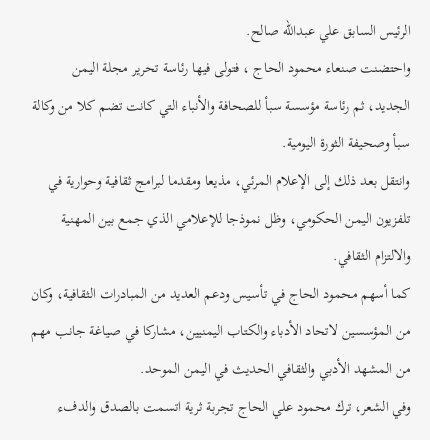الرئيس السابق علي عبدالله صالح.
واحتضنت صنعاء محمود الحاج ، فتولى فيها رئاسة تحرير مجلة اليمن الجديد، ثم رئاسة مؤسسة سبأ للصحافة والأنباء التي كانت تضم كلا من وكالة سبأ وصحيفة الثورة اليومية.
وانتقل بعد ذلك إلى الإعلام المرئي، مذيعا ومقدما لبرامج ثقافية وحوارية في تلفزيون اليمن الحكومي، وظل نموذجا للإعلامي الذي جمع بين المهنية والالتزام الثقافي.
كما أسهم محمود الحاج في تأسيس ودعم العديد من المبادرات الثقافية، وكان من المؤسسين لاتحاد الأدباء والكتاب اليمنيين، مشاركا في صياغة جانب مهم من المشهد الأدبي والثقافي الحديث في اليمن الموحد.
وفي الشعر، ترك محمود علي الحاج تجربة ثرية اتسمت بالصدق والدفء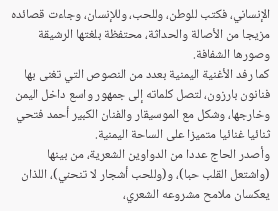الإنساني، فكتب للوطن، وللحب، وللإنسان، وجاءت قصائده مزيجا من الأصالة والحداثة، محتفظة بلغتها الرشيقة وصورها الشفافة.
كما رفد الأغنية اليمنية بعدد من النصوص التي تغنى بها فنانون بارزون، لتصل كلماته إلى جمهور واسع داخل اليمن وخارجها، وشكل مع الموسيقار والفنان الكبير أحمد فتحي ثنائيا غنائيا متميزا على الساحة اليمنية.
وأصدر الحاج عددا من الدواوين الشعرية، من بينها (واشتعل القلب حبا)، و(وللحب أشجار لا تنحني)، اللذان يعكسان ملامح مشروعه الشعري،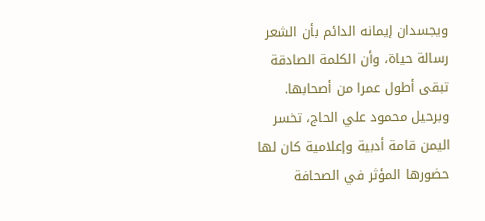ويجسدان إيمانه الدائم بأن الشعر رسالة حياة، وأن الكلمة الصادقة تبقى أطول عمرا من أصحابها.
وبرحيل محمود علي الحاج، تخسر اليمن قامة أدبية وإعلامية كان لها حضورها المؤثر في الصحافة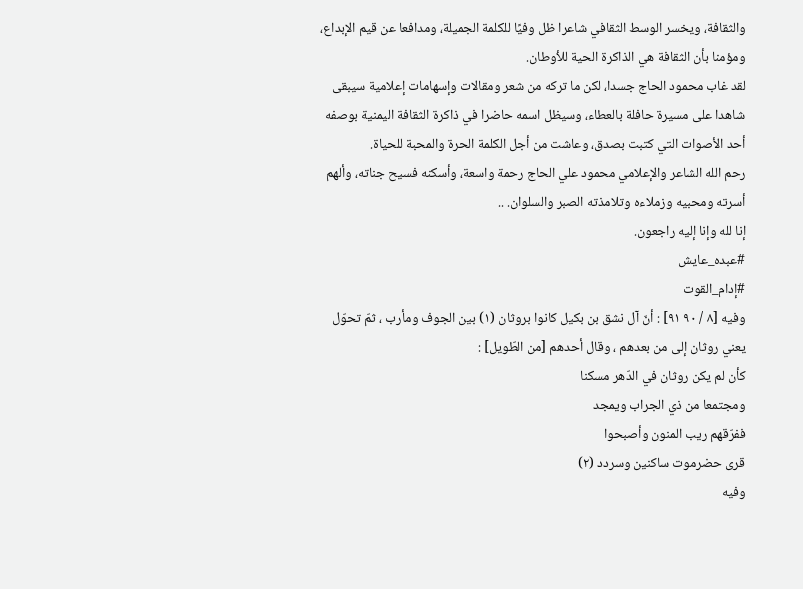والثقافة، ويخسر الوسط الثقافي شاعرا ظل وفيًا للكلمة الجميلة، ومدافعا عن قيم الإبداع، ومؤمنا بأن الثقافة هي الذاكرة الحية للأوطان.
لقد غاب محمود الحاج جسدا، لكن ما تركه من شعر ومقالات وإسهامات إعلامية سيبقى شاهدا على مسيرة حافلة بالعطاء، وسيظل اسمه حاضرا في ذاكرة الثقافة اليمنية بوصفه أحد الأصوات التي كتبت بصدق، وعاشت من أجل الكلمة الحرة والمحبة للحياة.
رحم الله الشاعر والإعلامي محمود علي الحاج رحمة واسعة، وأسكنه فسيح جناته، وألهم أسرته ومحبيه وزملاءه وتلامذته الصبر والسلوان. ..
إنا لله وإنا إليه راجعون.
#عبده_عايش
#إدام_القوت
وفيه [٨ / ٩٠ ٩١] : أنّ آل نشق بن بكيل كانوا بروثان (١) بين الجوف ومأرب ، ثمّ تحوّل يعني روثان إلى من بعدهم ، وقال أحدهم [من الطّويل] :
كأن لم يكن روثان في الدّهر مسكنا
ومجتمعا من ذي الجراب ويمجد
ففرّقهم ريب المنون وأصبحوا
قرى حضرموت ساكنين وسردد (٢)
وفيه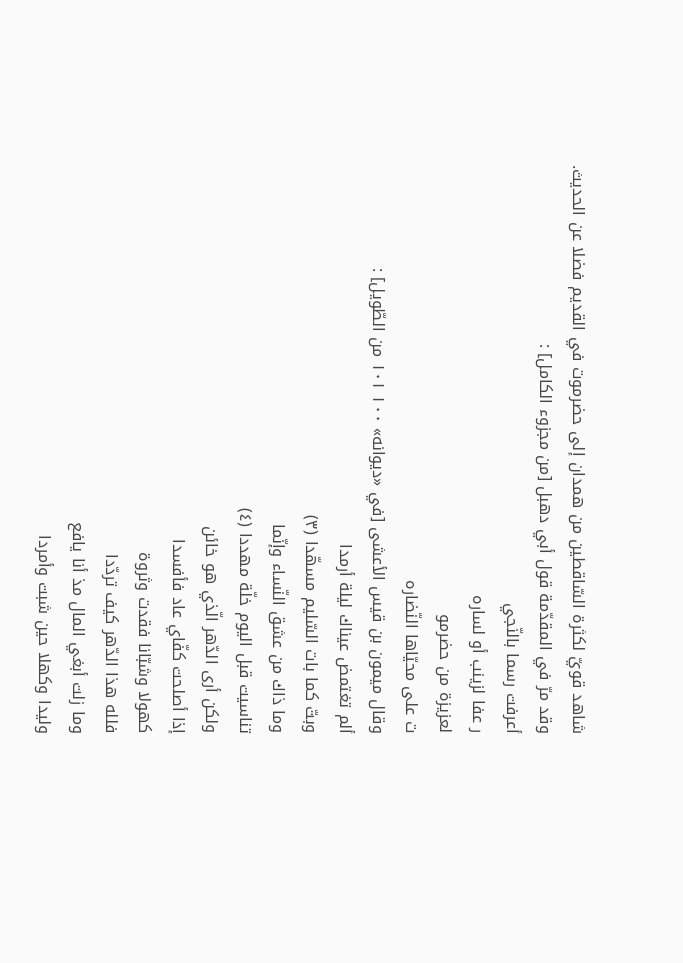شاهد قويّ لكثرة السّاقطين من همدان إلى حضرموت في القديم فضلا عن الحديث.
وقد مرّ في المقدّمة قول أبي دهبل [من مجزوء الكامل] :
أعرفت رسما بالنّجي
ر عفا لزينب أو لساره
لعزيزة من حضرمو
ت على محيّاها النّضاره
وقال ميمون بن قيس الأعشى [في «ديوانه» ١٠٠ ١٠١ من الطّويل] :
ألم تغتمض عيناك ليلة أرمدا
وبتّ كما بات السّليم مسهّدا (٣)
وما ذاك من عشق النّساء وإنّما
تناسيت قبل اليوم خلّة مهددا (٤)
ولكن أرى الدّهر الّذي هو خائن
إذا أصلحت كفّاي عاد فأفسدا
كهولا وشبّانا فقدت وثروة
فلله هذا الدّهر كيف تردّدا
وما زلت أبغي المال مذ أنا يافع
وليدا وكهلا حين شبت وأمردا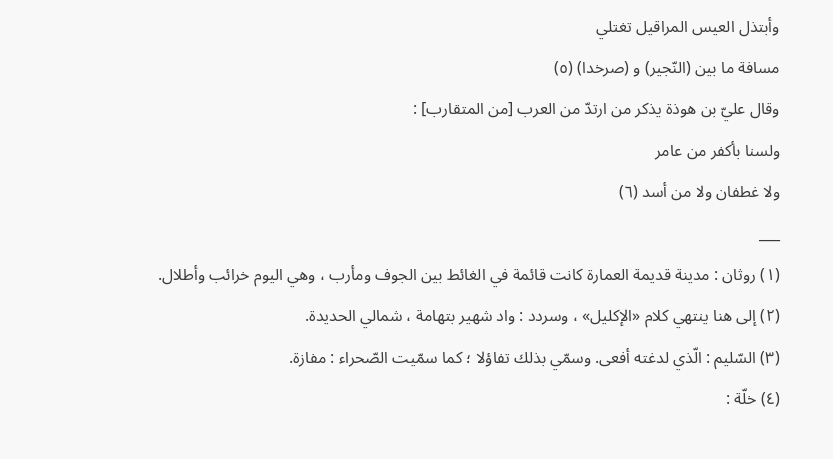وأبتذل العيس المراقيل تغتلي
مسافة ما بين (النّجير) و (صرخدا) (٥)
وقال عليّ بن هوذة يذكر من ارتدّ من العرب [من المتقارب] :
ولسنا بأكفر من عامر
ولا غطفان ولا من أسد (٦)
___
(١) روثان : مدينة قديمة العمارة كانت قائمة في الغائط بين الجوف ومأرب ، وهي اليوم خرائب وأطلال.
(٢) إلى هنا ينتهي كلام «الإكليل» ، وسردد : واد شهير بتهامة ، شمالي الحديدة.
(٣) السّليم : الّذي لدغته أفعى. وسمّي بذلك تفاؤلا ؛ كما سمّيت الصّحراء : مفازة.
(٤) خلّة :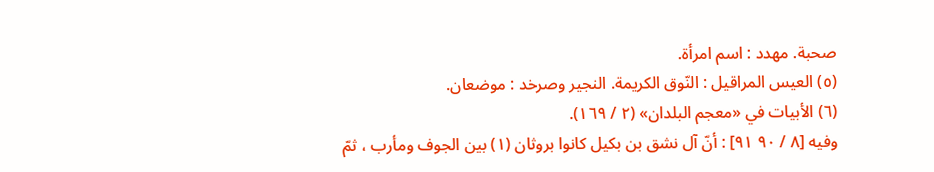صحبة. مهدد : اسم امرأة.
(٥) العيس المراقيل : النّوق الكريمة. النجير وصرخد : موضعان.
(٦) الأبيات في «معجم البلدان» (٢ / ١٦٩).
وفيه [٨ / ٩٠ ٩١] : أنّ آل نشق بن بكيل كانوا بروثان (١) بين الجوف ومأرب ، ثمّ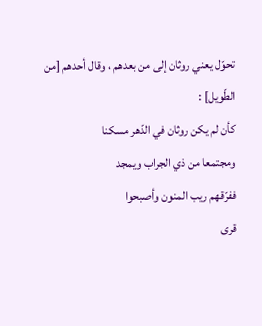تحوّل يعني روثان إلى من بعدهم ، وقال أحدهم [من الطّويل] :
كأن لم يكن روثان في الدّهر مسكنا
ومجتمعا من ذي الجراب ويمجد
ففرّقهم ريب المنون وأصبحوا
قرى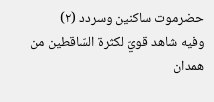حضرموت ساكنين وسردد (٢)
وفيه شاهد قويّ لكثرة السّاقطين من همدان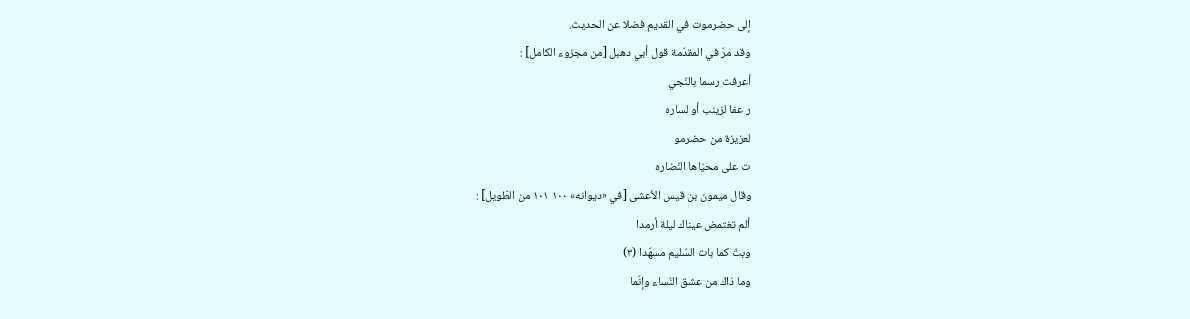إلى حضرموت في القديم فضلا عن الحديث.
وقد مرّ في المقدّمة قول أبي دهبل [من مجزوء الكامل] :
أعرفت رسما بالنّجي
ر عفا لزينب أو لساره
لعزيزة من حضرمو
ت على محيّاها النّضاره
وقال ميمون بن قيس الأعشى [في «ديوانه» ١٠٠ ١٠١ من الطّويل] :
ألم تغتمض عيناك ليلة أرمدا
وبتّ كما بات السّليم مسهّدا (٣)
وما ذاك من عشق النّساء وإنّما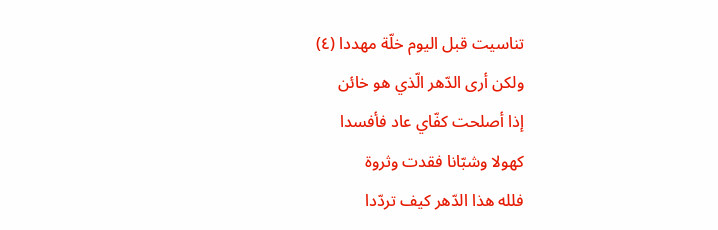تناسيت قبل اليوم خلّة مهددا (٤)
ولكن أرى الدّهر الّذي هو خائن
إذا أصلحت كفّاي عاد فأفسدا
كهولا وشبّانا فقدت وثروة
فلله هذا الدّهر كيف تردّدا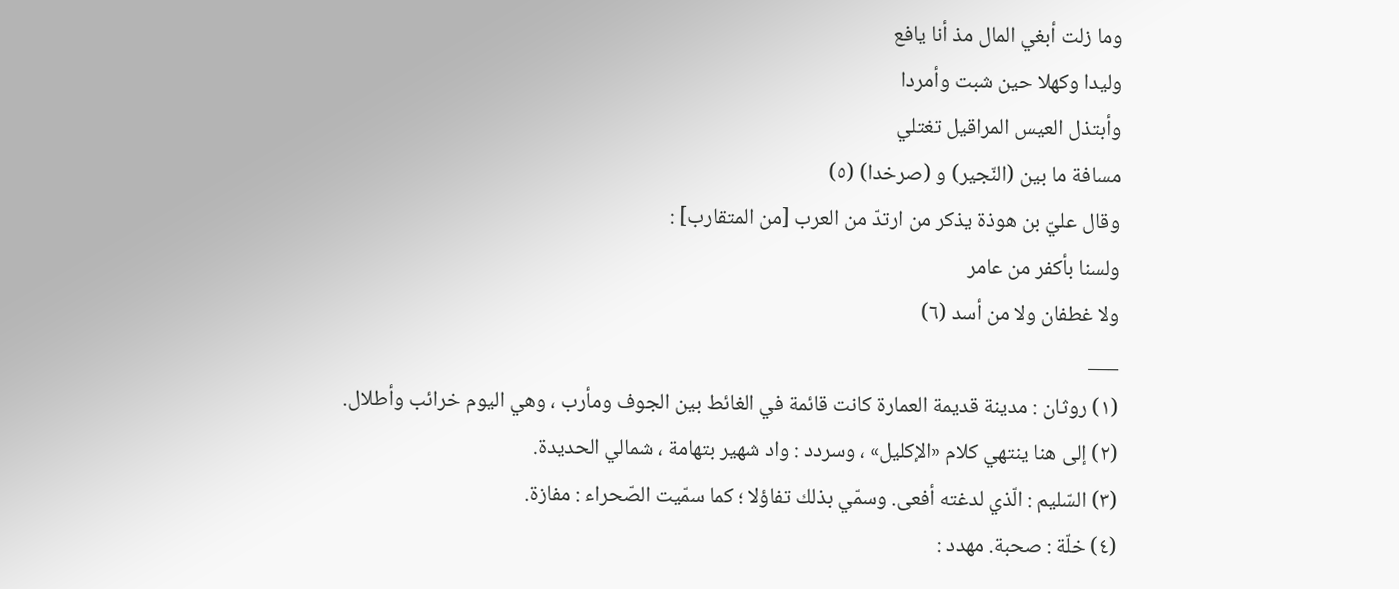وما زلت أبغي المال مذ أنا يافع
وليدا وكهلا حين شبت وأمردا
وأبتذل العيس المراقيل تغتلي
مسافة ما بين (النّجير) و (صرخدا) (٥)
وقال عليّ بن هوذة يذكر من ارتدّ من العرب [من المتقارب] :
ولسنا بأكفر من عامر
ولا غطفان ولا من أسد (٦)
___
(١) روثان : مدينة قديمة العمارة كانت قائمة في الغائط بين الجوف ومأرب ، وهي اليوم خرائب وأطلال.
(٢) إلى هنا ينتهي كلام «الإكليل» ، وسردد : واد شهير بتهامة ، شمالي الحديدة.
(٣) السّليم : الّذي لدغته أفعى. وسمّي بذلك تفاؤلا ؛ كما سمّيت الصّحراء : مفازة.
(٤) خلّة : صحبة. مهدد :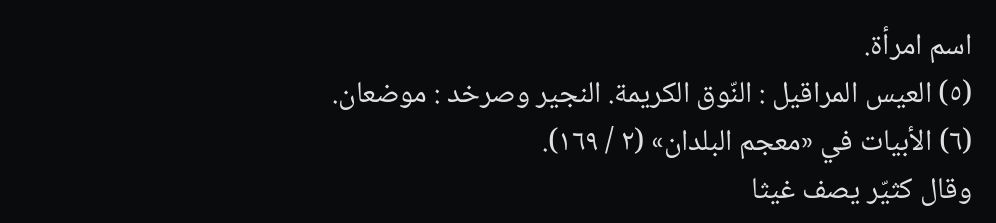اسم امرأة.
(٥) العيس المراقيل : النّوق الكريمة. النجير وصرخد : موضعان.
(٦) الأبيات في «معجم البلدان» (٢ / ١٦٩).
وقال كثيّر يصف غيثا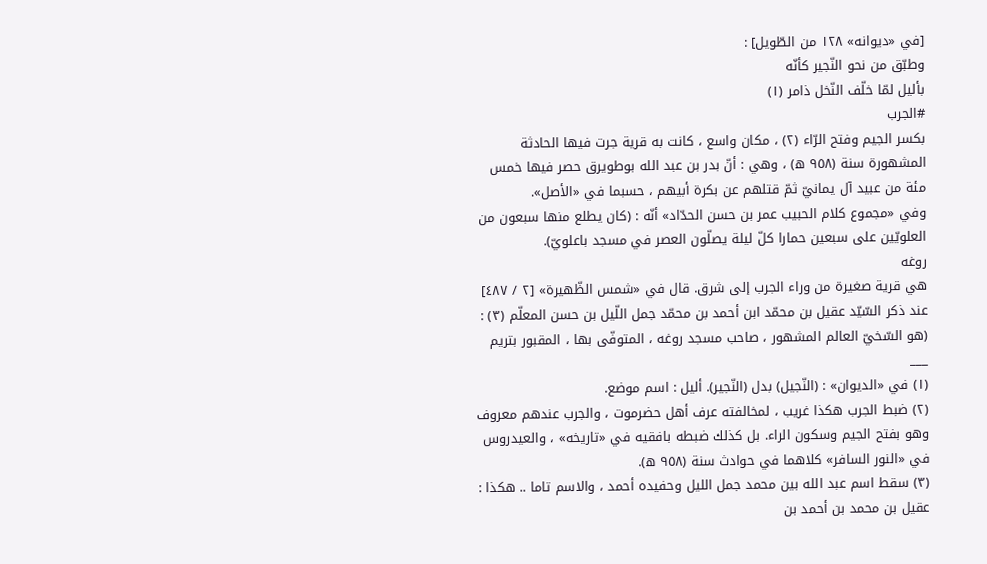[في «ديوانه» ١٢٨ من الطّويل] :
وطبّق من نحو النّجير كأنّه
بأليل لمّا خلّف النّخل ذامر (١)
#الجرب
بكسر الجيم وفتح الرّاء (٢) ، مكان واسع ، كانت به قرية جرت فيها الحادثة المشهورة سنة (٩٥٨ ه) ، وهي : أنّ بدر بن عبد الله بوطويرق حصر فيها خمس مئة من عبيد آل يمانيّ ثمّ قتلهم عن بكرة أبيهم ، حسبما في «الأصل».
وفي «مجموع كلام الحبيب عمر بن حسن الحدّاد» أنّه : (كان يطلع منها سبعون من العلويّين على سبعين حمارا كلّ ليلة يصلّون العصر في مسجد باعلويّ).
روغه
هي قرية صغيرة من وراء الجرب إلى شرق. قال في «شمس الظّهيرة» [٢ / ٤٨٧] عند ذكر السّيّد عقيل بن محمّد ابن أحمد بن محمّد جمل اللّيل بن حسن المعلّم (٣) : (هو السّخيّ العالم المشهور ، صاحب مسجد روغه ، المتوفّى بها ، المقبور بتريم
___
(١) في «الديوان» : (النّجيل) بدل (النّجير). أليل : اسم موضع.
(٢) ضبط الجرب هكذا غريب ، لمخالفته عرف أهل حضرموت ، والجرب عندهم معروف وهو بفتح الجيم وسكون الراء. بل كذلك ضبطه بافقيه في «تاريخه» ، والعيدروس في «النور السافر» كلاهما في حوادث سنة (٩٥٨ ه).
(٣) سقط اسم عبد الله بين محمد جمل الليل وحفيده أحمد ، والاسم تاما .. هكذا : عقيل بن محمد بن أحمد بن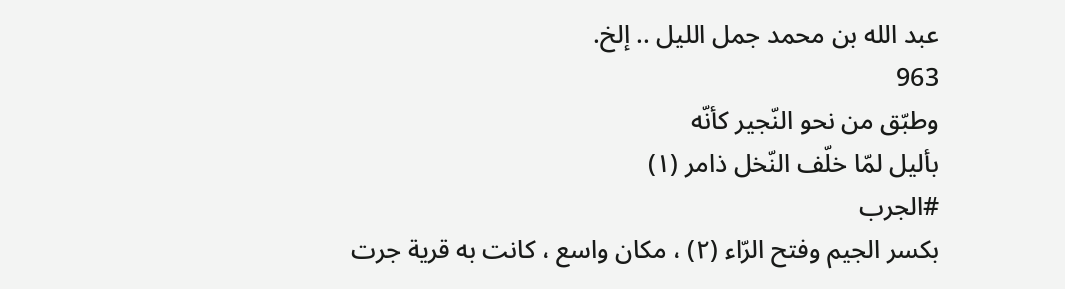عبد الله بن محمد جمل الليل .. إلخ.
963
وطبّق من نحو النّجير كأنّه
بأليل لمّا خلّف النّخل ذامر (١)
#الجرب
بكسر الجيم وفتح الرّاء (٢) ، مكان واسع ، كانت به قرية جرت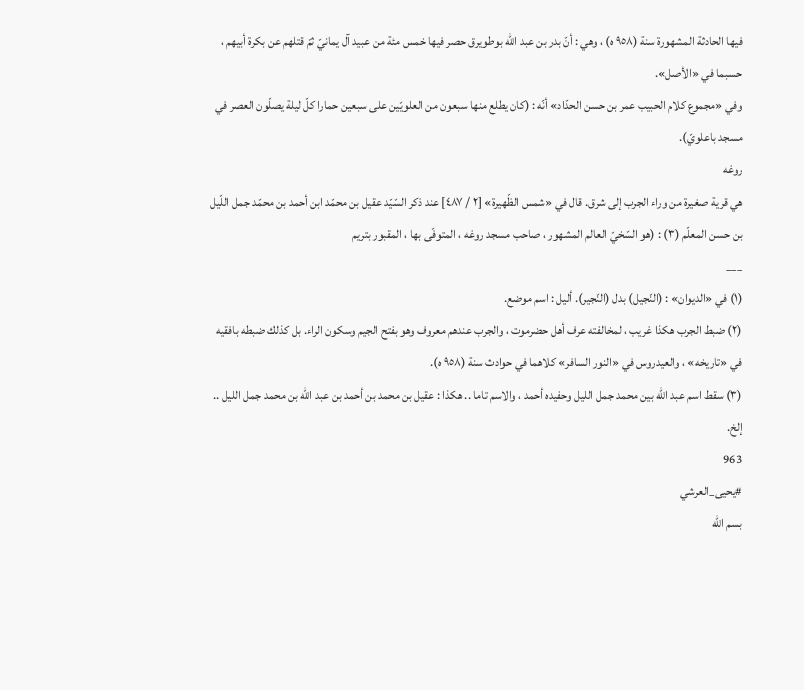فيها الحادثة المشهورة سنة (٩٥٨ ه) ، وهي : أنّ بدر بن عبد الله بوطويرق حصر فيها خمس مئة من عبيد آل يمانيّ ثمّ قتلهم عن بكرة أبيهم ، حسبما في «الأصل».
وفي «مجموع كلام الحبيب عمر بن حسن الحدّاد» أنّه : (كان يطلع منها سبعون من العلويّين على سبعين حمارا كلّ ليلة يصلّون العصر في مسجد باعلويّ).
روغه
هي قرية صغيرة من وراء الجرب إلى شرق. قال في «شمس الظّهيرة» [٢ / ٤٨٧] عند ذكر السّيّد عقيل بن محمّد ابن أحمد بن محمّد جمل اللّيل بن حسن المعلّم (٣) : (هو السّخيّ العالم المشهور ، صاحب مسجد روغه ، المتوفّى بها ، المقبور بتريم
___
(١) في «الديوان» : (النّجيل) بدل (النّجير). أليل : اسم موضع.
(٢) ضبط الجرب هكذا غريب ، لمخالفته عرف أهل حضرموت ، والجرب عندهم معروف وهو بفتح الجيم وسكون الراء. بل كذلك ضبطه بافقيه في «تاريخه» ، والعيدروس في «النور السافر» كلاهما في حوادث سنة (٩٥٨ ه).
(٣) سقط اسم عبد الله بين محمد جمل الليل وحفيده أحمد ، والاسم تاما .. هكذا : عقيل بن محمد بن أحمد بن عبد الله بن محمد جمل الليل .. إلخ.
963
#يحيى_العرشي
بسم الله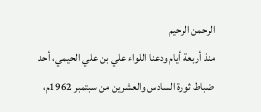الرحمن الرحيم
منذ أربعة أيام ودعنا اللواء علي بن علي الحيمي، أحد ضباط ثورة السادس والعشرين من سبتمبر 1962م،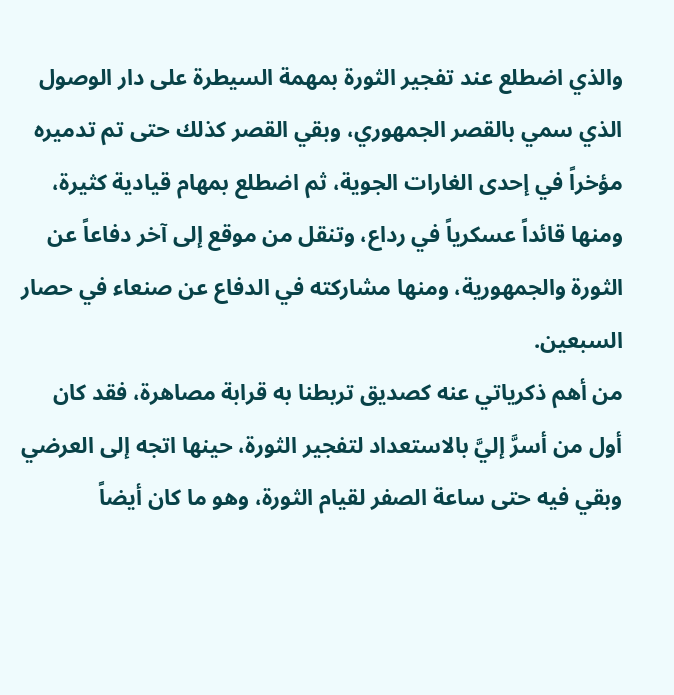والذي اضطلع عند تفجير الثورة بمهمة السيطرة على دار الوصول الذي سمي بالقصر الجمهوري، وبقي القصر كذلك حتى تم تدميره مؤخراً في إحدى الغارات الجوية، ثم اضطلع بمهام قيادية كثيرة، ومنها قائداً عسكرياً في رداع، وتنقل من موقع إلى آخر دفاعاً عن الثورة والجمهورية، ومنها مشاركته في الدفاع عن صنعاء في حصار السبعين.
من أهم ذكرياتي عنه كصديق تربطنا به قرابة مصاهرة، فقد كان أول من أسرَّ إليَّ بالاستعداد لتفجير الثورة، حينها اتجه إلى العرضي وبقي فيه حتى ساعة الصفر لقيام الثورة، وهو ما كان أيضاً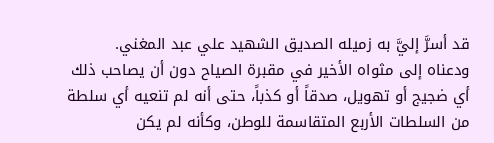قد أسرَّ إليَّ به زميله الصديق الشهيد علي عبد المغني.
ودعناه إلى مثواه الأخير في مقبرة الصياح دون أن يصاحب ذلك أي ضجيج أو تهويل، صدقاً أو كذباً، حتى أنه لم تنعيه أي سلطة من السلطات الأربع المتقاسمة للوطن، وكأنه لم يكن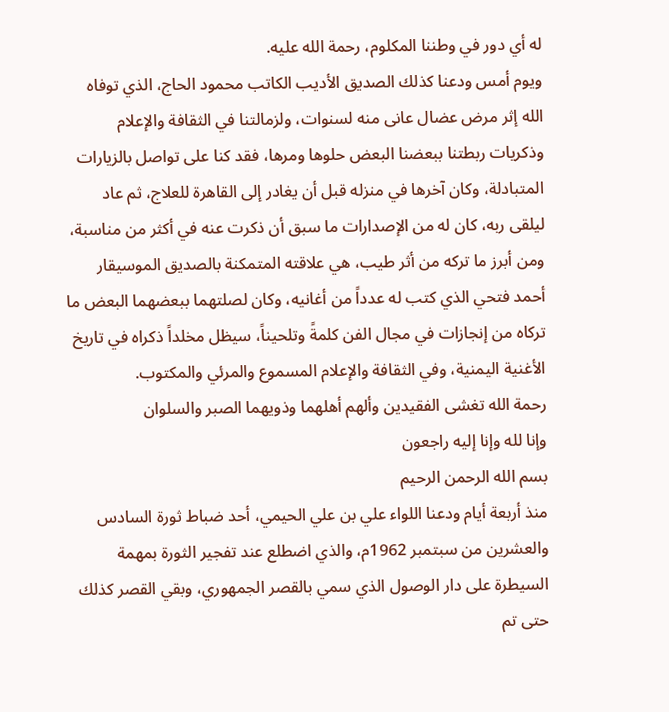له أي دور في وطننا المكلوم، رحمة الله عليه.
ويوم أمس ودعنا كذلك الصديق الأديب الكاتب محمود الحاج، الذي توفاه الله إثر مرض عضال عانى منه لسنوات، ولزمالتنا في الثقافة والإعلام وذكريات ربطتنا ببعضنا البعض حلوها ومرها، فقد كنا على تواصل بالزيارات المتبادلة، وكان آخرها في منزله قبل أن يغادر إلى القاهرة للعلاج، ثم عاد ليلقى ربه، كان له من الإصدارات ما سبق أن ذكرت عنه في أكثر من مناسبة، ومن أبرز ما تركه من أثر طيب، هي علاقته المتمكنة بالصديق الموسيقار أحمد فتحي الذي كتب له عدداً من أغانيه، وكان لصلتهما ببعضهما البعض ما تركاه من إنجازات في مجال الفن كلمةً وتلحيناً، سيظل مخلداً ذكراه في تاريخ الأغنية اليمنية، وفي الثقافة والإعلام المسموع والمرئي والمكتوب.
رحمة الله تغشى الفقيدين وألهم أهلهما وذويهما الصبر والسلوان
وإنا لله وإنا إليه راجعون
بسم الله الرحمن الرحيم
منذ أربعة أيام ودعنا اللواء علي بن علي الحيمي، أحد ضباط ثورة السادس والعشرين من سبتمبر 1962م، والذي اضطلع عند تفجير الثورة بمهمة السيطرة على دار الوصول الذي سمي بالقصر الجمهوري، وبقي القصر كذلك حتى تم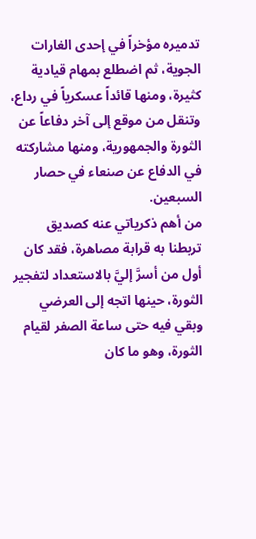تدميره مؤخراً في إحدى الغارات الجوية، ثم اضطلع بمهام قيادية كثيرة، ومنها قائداً عسكرياً في رداع، وتنقل من موقع إلى آخر دفاعاً عن الثورة والجمهورية، ومنها مشاركته في الدفاع عن صنعاء في حصار السبعين.
من أهم ذكرياتي عنه كصديق تربطنا به قرابة مصاهرة، فقد كان أول من أسرَّ إليَّ بالاستعداد لتفجير الثورة، حينها اتجه إلى العرضي وبقي فيه حتى ساعة الصفر لقيام الثورة، وهو ما كان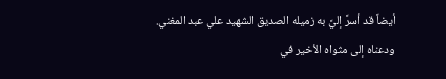أيضاً قد أسرَّ إليَّ به زميله الصديق الشهيد علي عبد المغني.
ودعناه إلى مثواه الأخير في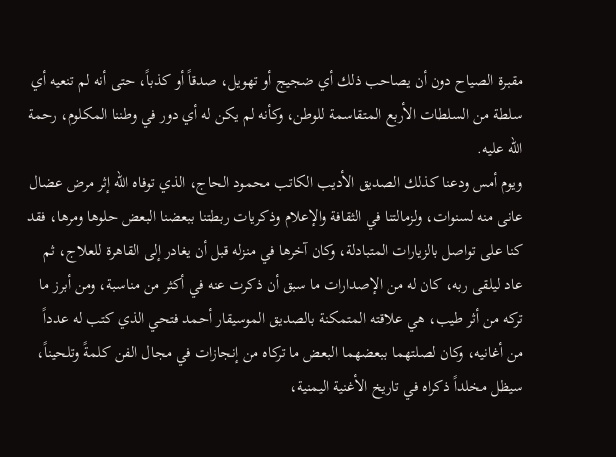مقبرة الصياح دون أن يصاحب ذلك أي ضجيج أو تهويل، صدقاً أو كذباً، حتى أنه لم تنعيه أي سلطة من السلطات الأربع المتقاسمة للوطن، وكأنه لم يكن له أي دور في وطننا المكلوم، رحمة الله عليه.
ويوم أمس ودعنا كذلك الصديق الأديب الكاتب محمود الحاج، الذي توفاه الله إثر مرض عضال عانى منه لسنوات، ولزمالتنا في الثقافة والإعلام وذكريات ربطتنا ببعضنا البعض حلوها ومرها، فقد كنا على تواصل بالزيارات المتبادلة، وكان آخرها في منزله قبل أن يغادر إلى القاهرة للعلاج، ثم عاد ليلقى ربه، كان له من الإصدارات ما سبق أن ذكرت عنه في أكثر من مناسبة، ومن أبرز ما تركه من أثر طيب، هي علاقته المتمكنة بالصديق الموسيقار أحمد فتحي الذي كتب له عدداً من أغانيه، وكان لصلتهما ببعضهما البعض ما تركاه من إنجازات في مجال الفن كلمةً وتلحيناً، سيظل مخلداً ذكراه في تاريخ الأغنية اليمنية،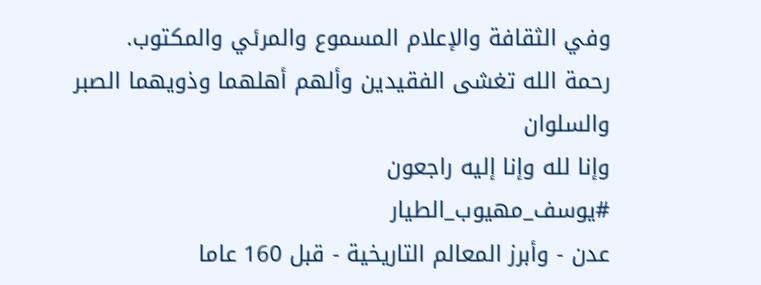وفي الثقافة والإعلام المسموع والمرئي والمكتوب.
رحمة الله تغشى الفقيدين وألهم أهلهما وذويهما الصبر والسلوان
وإنا لله وإنا إليه راجعون
#يوسف_مهيوب_الطيار
عدن - وأبرز المعالم التاريخية - قبل 160 عاما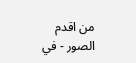من اقدم الصور - في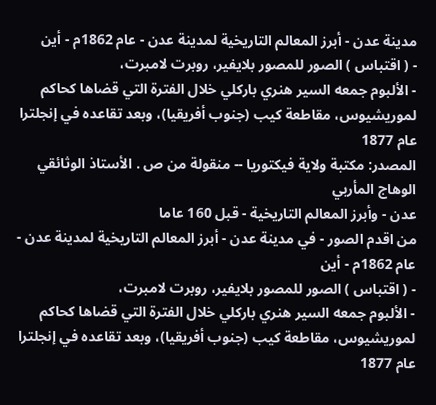مدينة عدن - أبرز المعالم التاريخية لمدينة عدن - عام 1862م - أين
- ( اقتباس ) الصور للمصور بلايفير، روبرت لامبرت،
- الألبوم جمعه السير هنري باركلي خلال الفترة التي قضاها كحاكم لموريشيوس، مقاطعة كيب (جنوب أفريقيا)، وبعد تقاعده في إنجلترا عام 1877
المصدر: مكتبة ولاية فيكتوريا -- منقولة من ص . الأستاذ الوثائقي الوهاج المأربي
عدن - وأبرز المعالم التاريخية - قبل 160 عاما
من اقدم الصور - في مدينة عدن - أبرز المعالم التاريخية لمدينة عدن - عام 1862م - أين
- ( اقتباس ) الصور للمصور بلايفير، روبرت لامبرت،
- الألبوم جمعه السير هنري باركلي خلال الفترة التي قضاها كحاكم لموريشيوس، مقاطعة كيب (جنوب أفريقيا)، وبعد تقاعده في إنجلترا عام 1877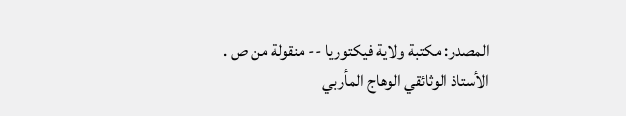المصدر: مكتبة ولاية فيكتوريا -- منقولة من ص . الأستاذ الوثائقي الوهاج المأربي